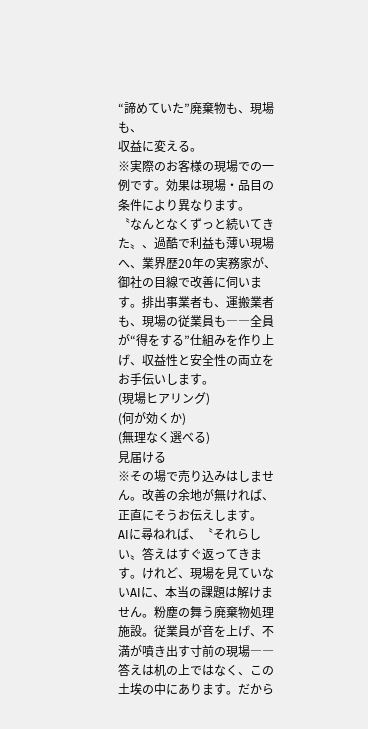“諦めていた”廃棄物も、現場も、
収益に変える。
※実際のお客様の現場での一例です。効果は現場・品目の条件により異なります。
〝なんとなくずっと続いてきた〟、過酷で利益も薄い現場へ、業界歴20年の実務家が、御社の目線で改善に伺います。排出事業者も、運搬業者も、現場の従業員も――全員が“得をする”仕組みを作り上げ、収益性と安全性の両立をお手伝いします。
(現場ヒアリング)
(何が効くか)
(無理なく選べる)
見届ける
※その場で売り込みはしません。改善の余地が無ければ、正直にそうお伝えします。
AIに尋ねれば、〝それらしい〟答えはすぐ返ってきます。けれど、現場を見ていないAIに、本当の課題は解けません。粉塵の舞う廃棄物処理施設。従業員が音を上げ、不満が噴き出す寸前の現場――答えは机の上ではなく、この土埃の中にあります。だから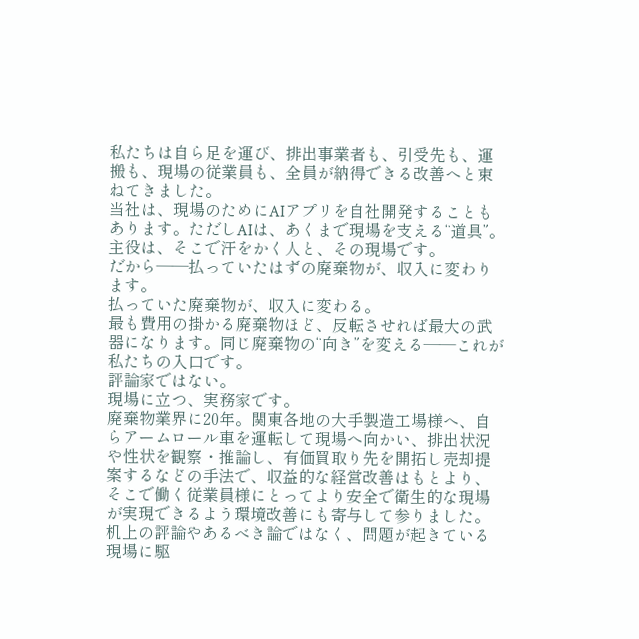私たちは自ら足を運び、排出事業者も、引受先も、運搬も、現場の従業員も、全員が納得できる改善へと束ねてきました。
当社は、現場のためにAIアプリを自社開発することもあります。ただしAIは、あくまで現場を支える“道具”。主役は、そこで汗をかく人と、その現場です。
だから――払っていたはずの廃棄物が、収入に変わります。
払っていた廃棄物が、収入に変わる。
最も費用の掛かる廃棄物ほど、反転させれば最大の武器になります。同じ廃棄物の“向き”を変える――これが私たちの入口です。
評論家ではない。
現場に立つ、実務家です。
廃棄物業界に20年。関東各地の大手製造工場様へ、自らアームロール車を運転して現場へ向かい、排出状況や性状を観察・推論し、有価買取り先を開拓し売却提案するなどの手法で、収益的な経営改善はもとより、そこで働く従業員様にとってより安全で衛生的な現場が実現できるよう環境改善にも寄与して参りました。机上の評論やあるべき論ではなく、問題が起きている現場に駆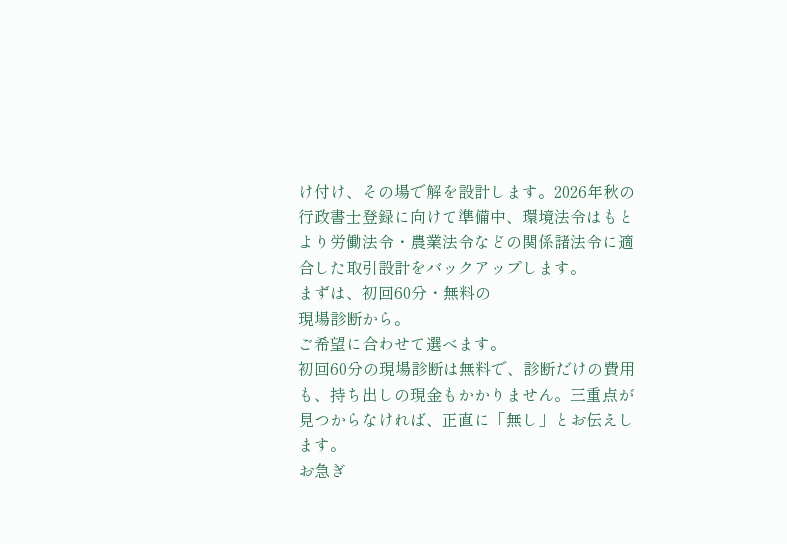け付け、その場で解を設計します。2026年秋の行政書士登録に向けて準備中、環境法令はもとより労働法令・農業法令などの関係諸法令に適合した取引設計をバックアップします。
まずは、初回60分・無料の
現場診断から。
ご希望に合わせて選べます。
初回60分の現場診断は無料で、診断だけの費用も、持ち出しの現金もかかりません。三重点が見つからなければ、正直に「無し」とお伝えします。
お急ぎ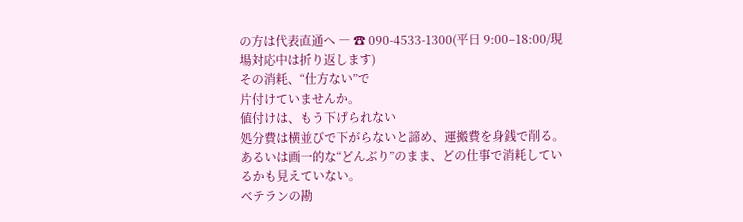の方は代表直通へ ― ☎ 090-4533-1300(平日 9:00–18:00/現場対応中は折り返します)
その消耗、“仕方ない”で
片付けていませんか。
値付けは、もう下げられない
処分費は横並びで下がらないと諦め、運搬費を身銭で削る。あるいは画一的な“どんぶり”のまま、どの仕事で消耗しているかも見えていない。
ベテランの勘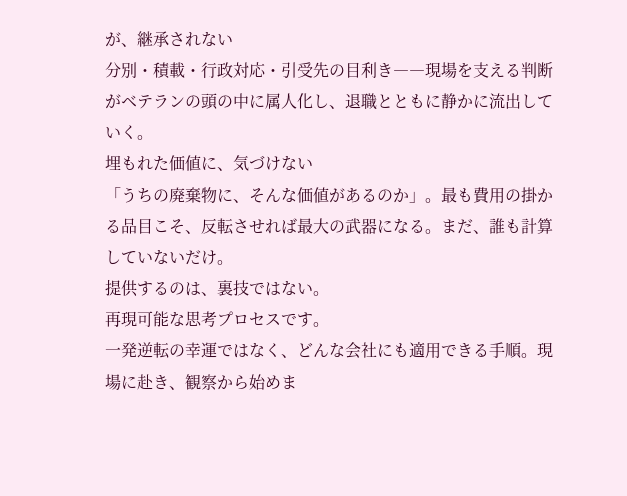が、継承されない
分別・積載・行政対応・引受先の目利き――現場を支える判断がベテランの頭の中に属人化し、退職とともに静かに流出していく。
埋もれた価値に、気づけない
「うちの廃棄物に、そんな価値があるのか」。最も費用の掛かる品目こそ、反転させれば最大の武器になる。まだ、誰も計算していないだけ。
提供するのは、裏技ではない。
再現可能な思考プロセスです。
一発逆転の幸運ではなく、どんな会社にも適用できる手順。現場に赴き、観察から始めま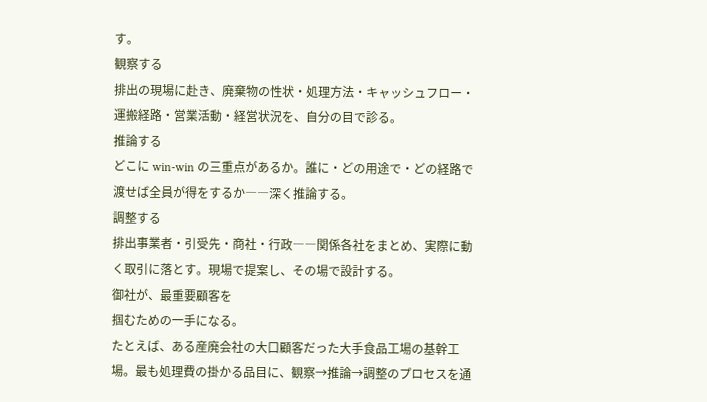す。
観察する
排出の現場に赴き、廃棄物の性状・処理方法・キャッシュフロー・運搬経路・営業活動・経営状況を、自分の目で診る。
推論する
どこに win-win の三重点があるか。誰に・どの用途で・どの経路で渡せば全員が得をするか――深く推論する。
調整する
排出事業者・引受先・商社・行政――関係各社をまとめ、実際に動く取引に落とす。現場で提案し、その場で設計する。
御社が、最重要顧客を
掴むための一手になる。
たとえば、ある産廃会社の大口顧客だった大手食品工場の基幹工場。最も処理費の掛かる品目に、観察→推論→調整のプロセスを通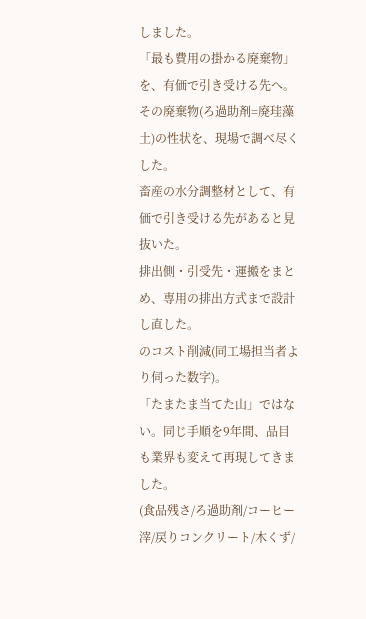しました。
「最も費用の掛かる廃棄物」を、有価で引き受ける先へ。
その廃棄物(ろ過助剤=廃珪藻土)の性状を、現場で調べ尽くした。
畜産の水分調整材として、有価で引き受ける先があると見抜いた。
排出側・引受先・運搬をまとめ、専用の排出方式まで設計し直した。
のコスト削減(同工場担当者より伺った数字)。
「たまたま当てた山」ではない。同じ手順を9年間、品目も業界も変えて再現してきました。
(食品残さ/ろ過助剤/コーヒー滓/戻りコンクリート/木くず/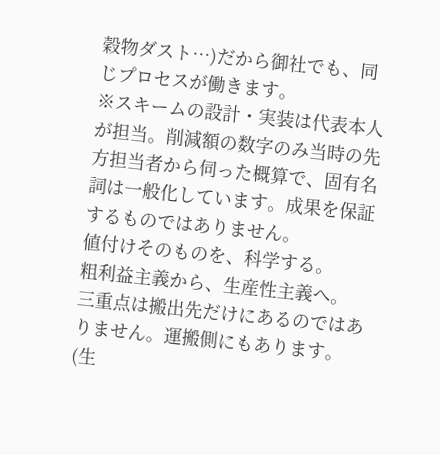穀物ダスト…)だから御社でも、同じプロセスが働きます。
※スキームの設計・実装は代表本人が担当。削減額の数字のみ当時の先方担当者から伺った概算で、固有名詞は一般化しています。成果を保証するものではありません。
値付けそのものを、科学する。
粗利益主義から、生産性主義へ。
三重点は搬出先だけにあるのではありません。運搬側にもあります。
(生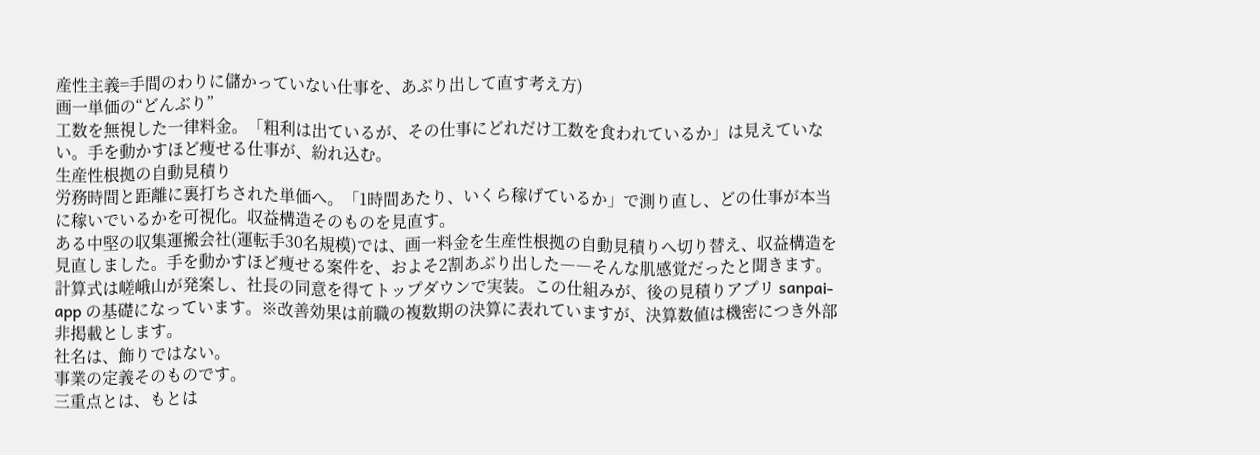産性主義=手間のわりに儲かっていない仕事を、あぶり出して直す考え方)
画一単価の“どんぶり”
工数を無視した一律料金。「粗利は出ているが、その仕事にどれだけ工数を食われているか」は見えていない。手を動かすほど痩せる仕事が、紛れ込む。
生産性根拠の自動見積り
労務時間と距離に裏打ちされた単価へ。「1時間あたり、いくら稼げているか」で測り直し、どの仕事が本当に稼いでいるかを可視化。収益構造そのものを見直す。
ある中堅の収集運搬会社(運転手30名規模)では、画一料金を生産性根拠の自動見積りへ切り替え、収益構造を見直しました。手を動かすほど痩せる案件を、およそ2割あぶり出した――そんな肌感覚だったと聞きます。計算式は嵯峨山が発案し、社長の同意を得てトップダウンで実装。この仕組みが、後の見積りアプリ sanpai-app の基礎になっています。※改善効果は前職の複数期の決算に表れていますが、決算数値は機密につき外部非掲載とします。
社名は、飾りではない。
事業の定義そのものです。
三重点とは、もとは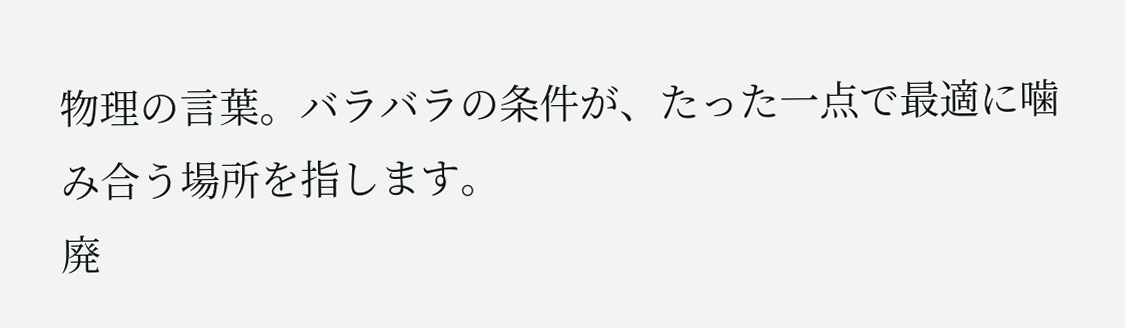物理の言葉。バラバラの条件が、たった一点で最適に噛み合う場所を指します。
廃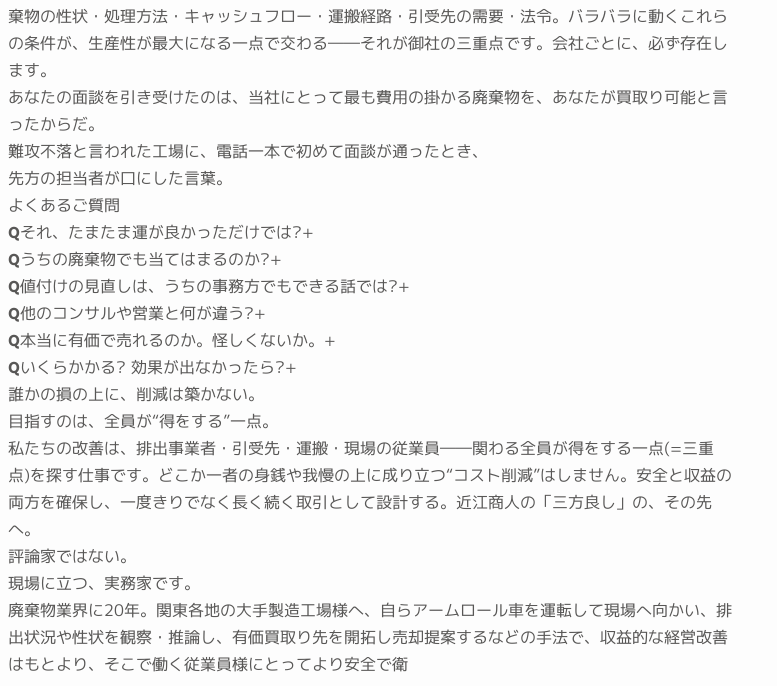棄物の性状・処理方法・キャッシュフロー・運搬経路・引受先の需要・法令。バラバラに動くこれらの条件が、生産性が最大になる一点で交わる――それが御社の三重点です。会社ごとに、必ず存在します。
あなたの面談を引き受けたのは、当社にとって最も費用の掛かる廃棄物を、あなたが買取り可能と言ったからだ。
難攻不落と言われた工場に、電話一本で初めて面談が通ったとき、
先方の担当者が口にした言葉。
よくあるご質問
Qそれ、たまたま運が良かっただけでは?+
Qうちの廃棄物でも当てはまるのか?+
Q値付けの見直しは、うちの事務方でもできる話では?+
Q他のコンサルや営業と何が違う?+
Q本当に有価で売れるのか。怪しくないか。+
Qいくらかかる? 効果が出なかったら?+
誰かの損の上に、削減は築かない。
目指すのは、全員が“得をする”一点。
私たちの改善は、排出事業者・引受先・運搬・現場の従業員――関わる全員が得をする一点(=三重点)を探す仕事です。どこか一者の身銭や我慢の上に成り立つ“コスト削減”はしません。安全と収益の両方を確保し、一度きりでなく長く続く取引として設計する。近江商人の「三方良し」の、その先へ。
評論家ではない。
現場に立つ、実務家です。
廃棄物業界に20年。関東各地の大手製造工場様へ、自らアームロール車を運転して現場へ向かい、排出状況や性状を観察・推論し、有価買取り先を開拓し売却提案するなどの手法で、収益的な経営改善はもとより、そこで働く従業員様にとってより安全で衛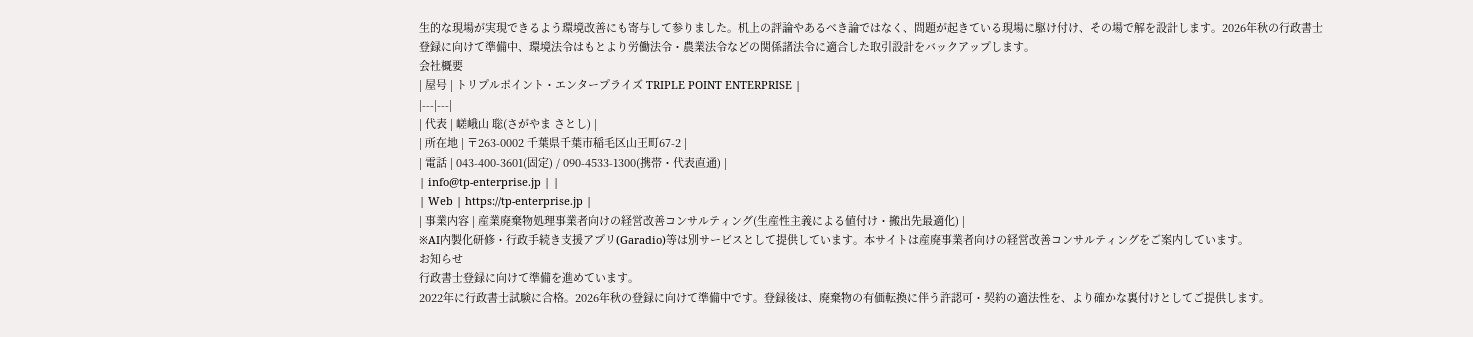生的な現場が実現できるよう環境改善にも寄与して参りました。机上の評論やあるべき論ではなく、問題が起きている現場に駆け付け、その場で解を設計します。2026年秋の行政書士登録に向けて準備中、環境法令はもとより労働法令・農業法令などの関係諸法令に適合した取引設計をバックアップします。
会社概要
| 屋号 | トリプルポイント・エンタープライズ TRIPLE POINT ENTERPRISE |
|---|---|
| 代表 | 嵯峨山 聡(さがやま さとし) |
| 所在地 | 〒263-0002 千葉県千葉市稲毛区山王町67-2 |
| 電話 | 043-400-3601(固定) / 090-4533-1300(携帯・代表直通) |
| info@tp-enterprise.jp | |
| Web | https://tp-enterprise.jp |
| 事業内容 | 産業廃棄物処理事業者向けの経営改善コンサルティング(生産性主義による値付け・搬出先最適化) |
※AI内製化研修・行政手続き支援アプリ(Garadio)等は別サービスとして提供しています。本サイトは産廃事業者向けの経営改善コンサルティングをご案内しています。
お知らせ
行政書士登録に向けて準備を進めています。
2022年に行政書士試験に合格。2026年秋の登録に向けて準備中です。登録後は、廃棄物の有価転換に伴う許認可・契約の適法性を、より確かな裏付けとしてご提供します。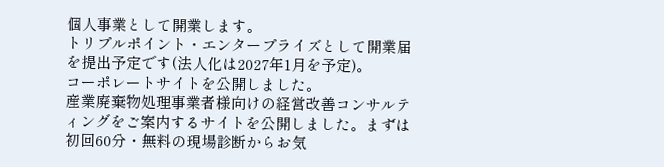個人事業として開業します。
トリプルポイント・エンタープライズとして開業届を提出予定です(法人化は2027年1月を予定)。
コーポレートサイトを公開しました。
産業廃棄物処理事業者様向けの経営改善コンサルティングをご案内するサイトを公開しました。まずは初回60分・無料の現場診断からお気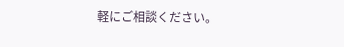軽にご相談ください。